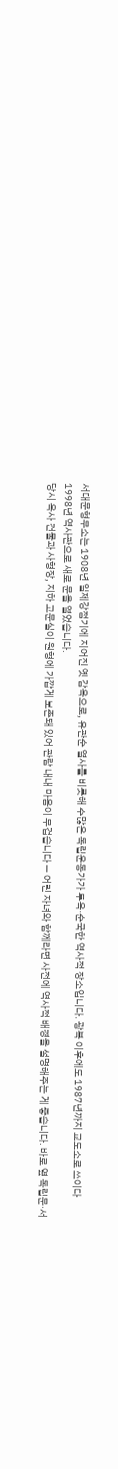서대문형무소는 1908년 일제강점기에 지어진 옛 감옥으로, 유관순 열사를 비롯해 수많은 독립운동가가 투옥·순국한 역사적 장소입니다. 광복 이후에도 1987년까지 교도소로 쓰이다 1998년 역사관으로 새로 문을 열었습니다.
당시 옥사 건물과 사형장, 지하 고문실이 원형에 가깝게 보존돼 있어 관람 내내 마음이 무겁습니다 — 어린 자녀와 함께라면 사전에 역사적 배경을 설명해주는 게 좋습니다. 바로 옆 독립문·서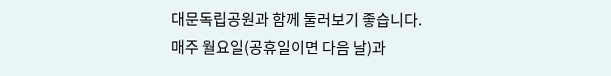대문독립공원과 함께 둘러보기 좋습니다.
매주 월요일(공휴일이면 다음 날)과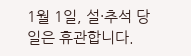1월 1일, 설·추석 당일은 휴관합니다.